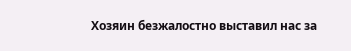Хозяин безжалостно выставил нас за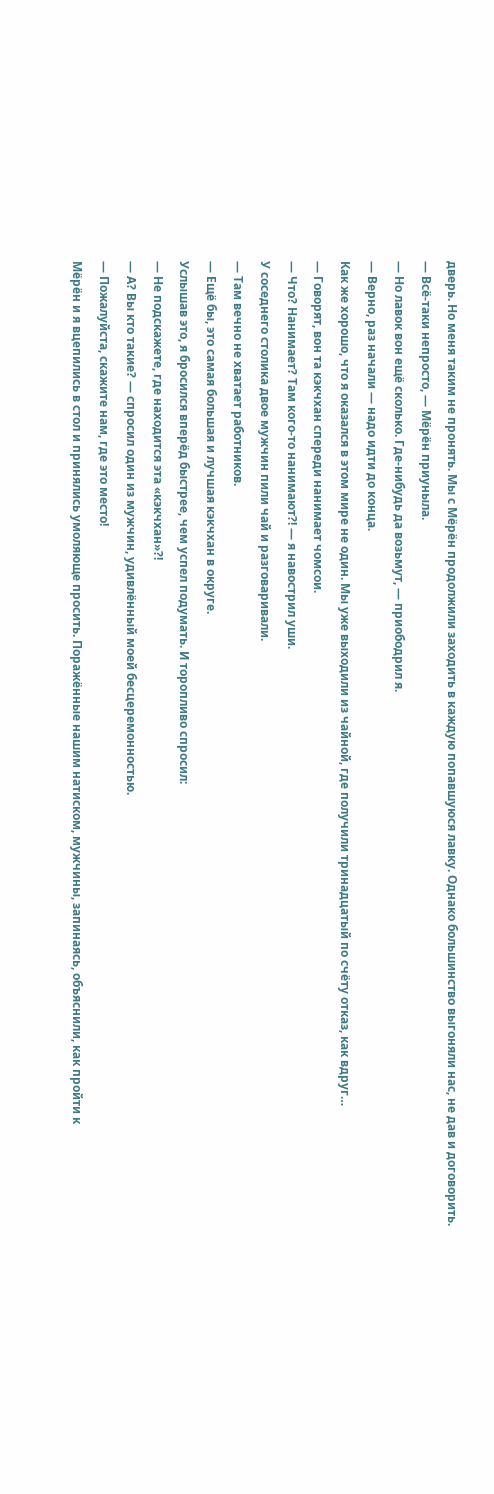дверь. Но меня таким не пронять. Мы с Мёрён продолжили заходить в каждую попавшуюся лавку. Однако большинство выгоняли нас, не дав и договорить.
— Всё-таки непросто, — Мёрён приуныла.
— Но лавок вон ещё сколько. Где-нибудь да возьмут, — приободрил я.
— Верно, раз начали — надо идти до конца.
Как же хорошо, что я оказался в этом мире не один. Мы уже выходили из чайной, где получили тринадцатый по счёту отказ, как вдруг…
— Говорят, вон та кэкчхан спереди нанимает чомсои.
— Что? Нанимает? Там кого-то нанимают?! — я навострил уши.
У соседнего столика двое мужчин пили чай и разговаривали.
— Там вечно не хватает работников.
— Ещё бы, это самая большая и лучшая кэкчхан в округе.
Услышав это, я бросился вперёд быстрее, чем успел подумать. И торопливо спросил:
— Не подскажете, где находится эта «кэкчхан»?!
— А? Вы кто такие? — спросил один из мужчин, удивлённый моей бесцеремонностью.
— Пожалуйста, скажите нам, где это место!
Мёрён и я вцепились в стол и принялись умоляюще просить. Поражённые нашим натиском, мужчины, запинаясь, объяснили, как пройти к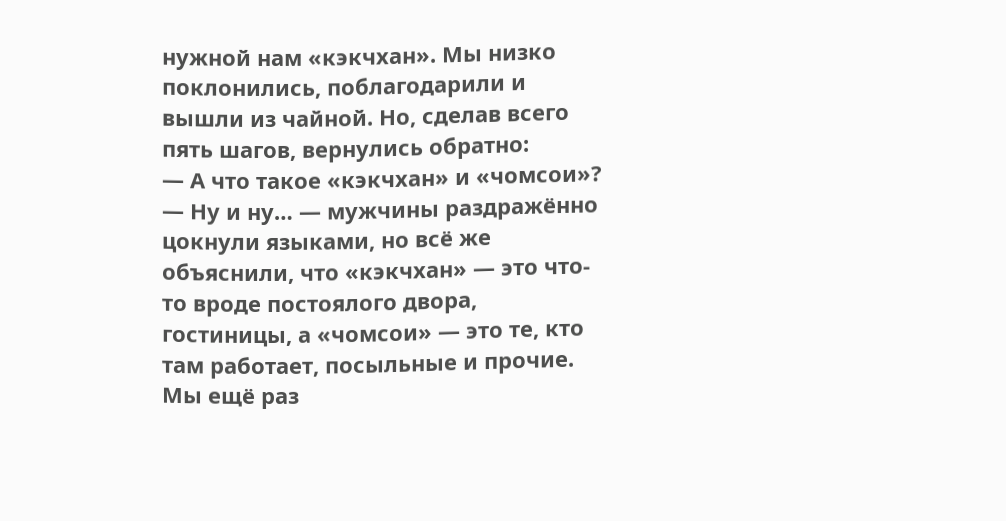нужной нам «кэкчхан». Мы низко поклонились, поблагодарили и вышли из чайной. Но, сделав всего пять шагов, вернулись обратно:
— А что такое «кэкчхан» и «чомсои»?
— Ну и ну… — мужчины раздражённо цокнули языками, но всё же объяснили, что «кэкчхан» — это что-то вроде постоялого двора, гостиницы, а «чомсои» — это те, кто там работает, посыльные и прочие.
Мы ещё раз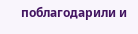поблагодарили и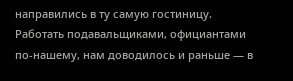направились в ту самую гостиницу. Работать подавальщиками, официантами по-нашему, нам доводилось и раньше — в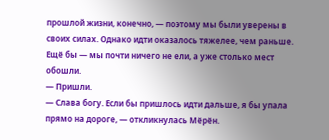прошлой жизни, конечно, — поэтому мы были уверены в своих силах. Однако идти оказалось тяжелее, чем раньше. Ещё бы — мы почти ничего не ели, а уже столько мест обошли.
— Пришли.
— Слава богу. Если бы пришлось идти дальше, я бы упала прямо на дороге, — откликнулась Мёрён.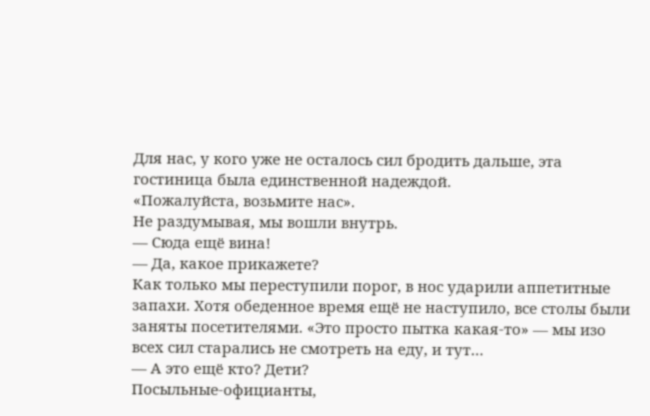Для нас, у кого уже не осталось сил бродить дальше, эта гостиница была единственной надеждой.
«Пожалуйста, возьмите нас».
Не раздумывая, мы вошли внутрь.
— Сюда ещё вина!
— Да, какое прикажете?
Как только мы переступили порог, в нос ударили аппетитные запахи. Хотя обеденное время ещё не наступило, все столы были заняты посетителями. «Это просто пытка какая-то» — мы изо всех сил старались не смотреть на еду, и тут…
— А это ещё кто? Дети?
Посыльные-официанты,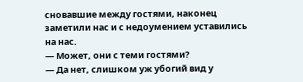сновавшие между гостями, наконец заметили нас и с недоумением уставились на нас.
— Может, они с теми гостями?
— Да нет, слишком уж убогий вид у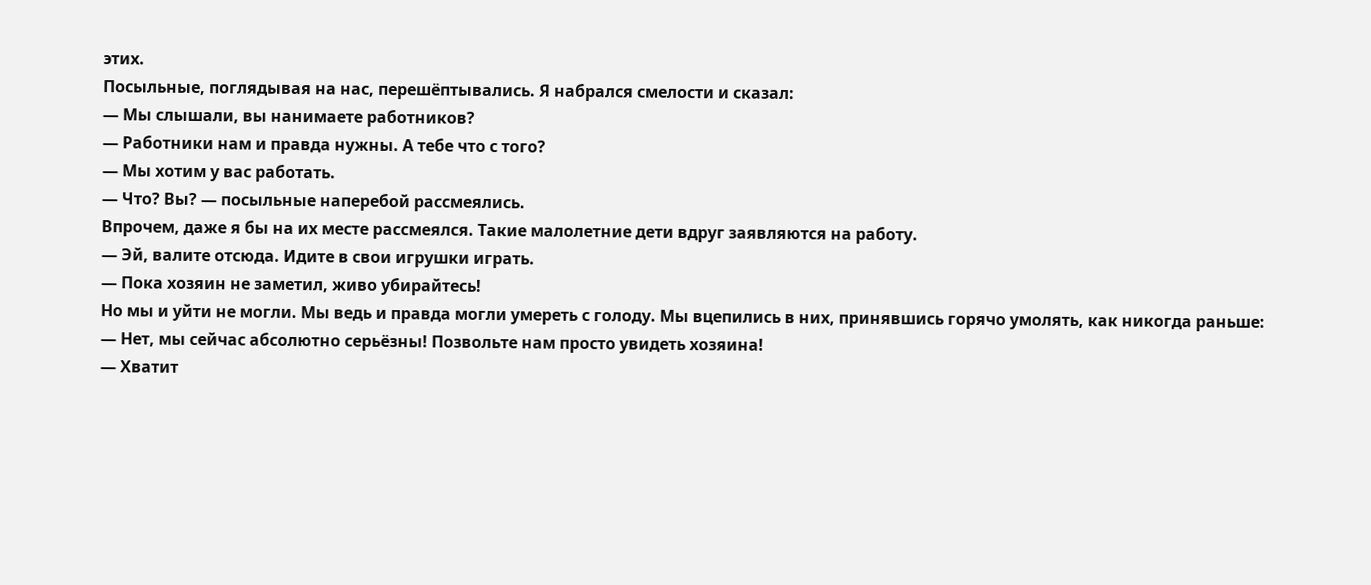этих.
Посыльные, поглядывая на нас, перешёптывались. Я набрался смелости и сказал:
— Мы слышали, вы нанимаете работников?
— Работники нам и правда нужны. А тебе что с того?
— Мы хотим у вас работать.
— Что? Вы? — посыльные наперебой рассмеялись.
Впрочем, даже я бы на их месте рассмеялся. Такие малолетние дети вдруг заявляются на работу.
— Эй, валите отсюда. Идите в свои игрушки играть.
— Пока хозяин не заметил, живо убирайтесь!
Но мы и уйти не могли. Мы ведь и правда могли умереть с голоду. Мы вцепились в них, принявшись горячо умолять, как никогда раньше:
— Нет, мы сейчас абсолютно серьёзны! Позвольте нам просто увидеть хозяина!
— Хватит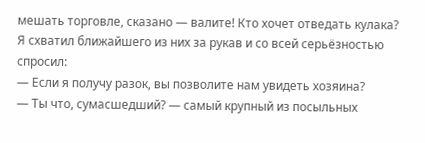мешать торговле, сказано — валите! Кто хочет отведать кулака?
Я схватил ближайшего из них за рукав и со всей серьёзностью спросил:
— Если я получу разок, вы позволите нам увидеть хозяина?
— Ты что, сумасшедший? — самый крупный из посыльных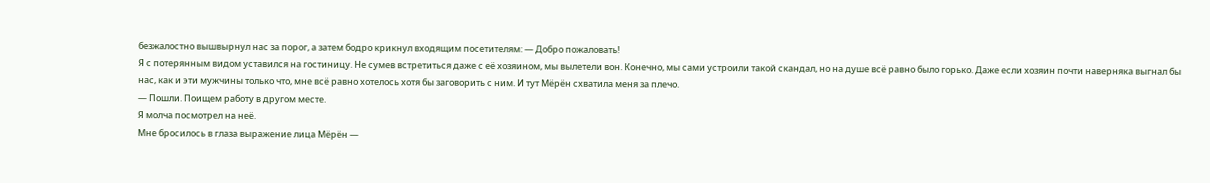безжалостно вышвырнул нас за порог, а затем бодро крикнул входящим посетителям: — Добро пожаловать!
Я с потерянным видом уставился на гостиницу. Не сумев встретиться даже с её хозяином, мы вылетели вон. Конечно, мы сами устроили такой скандал, но на душе всё равно было горько. Даже если хозяин почти наверняка выгнал бы нас, как и эти мужчины только что, мне всё равно хотелось хотя бы заговорить с ним. И тут Мёрён схватила меня за плечо.
— Пошли. Поищем работу в другом месте.
Я молча посмотрел на неё.
Мне бросилось в глаза выражение лица Мёрён —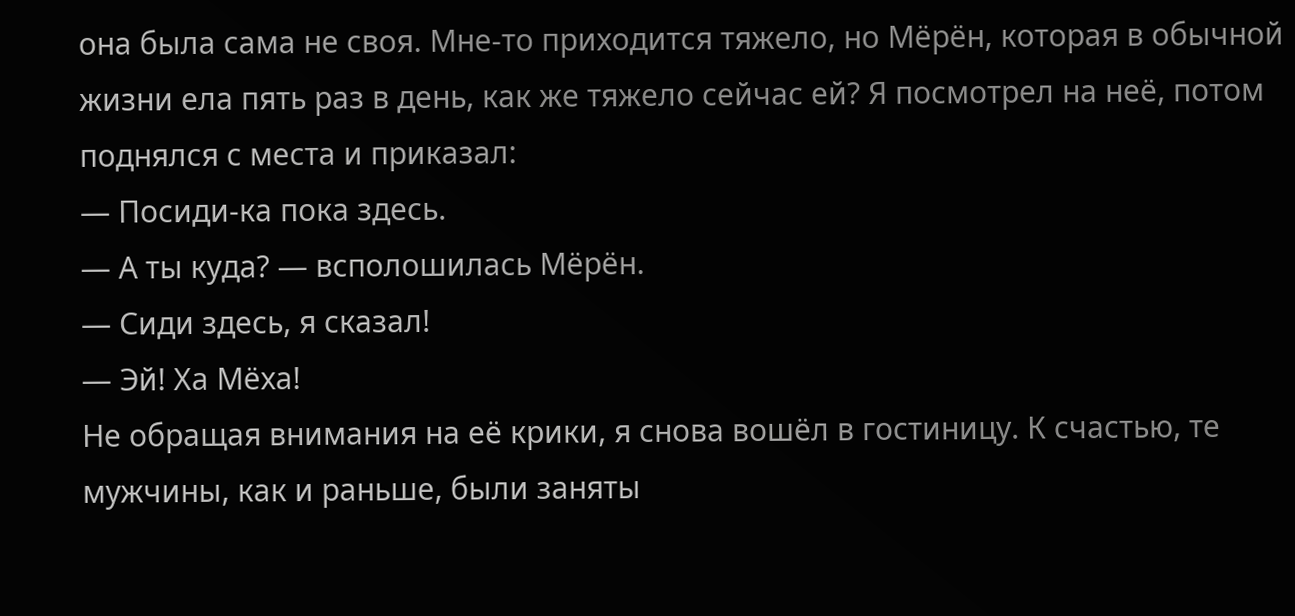она была сама не своя. Мне-то приходится тяжело, но Мёрён, которая в обычной жизни ела пять раз в день, как же тяжело сейчас ей? Я посмотрел на неё, потом поднялся с места и приказал:
— Посиди-ка пока здесь.
— А ты куда? — всполошилась Мёрён.
— Сиди здесь, я сказал!
— Эй! Ха Мёха!
Не обращая внимания на её крики, я снова вошёл в гостиницу. К счастью, те мужчины, как и раньше, были заняты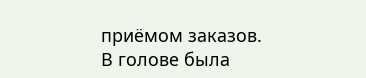приёмом заказов.
В голове была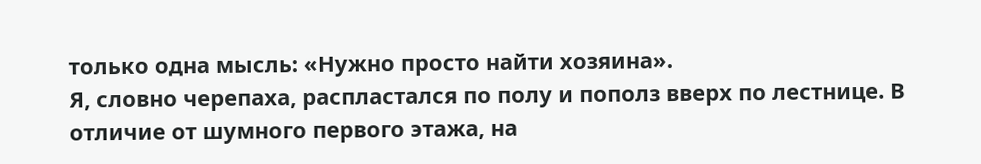только одна мысль: «Нужно просто найти хозяина».
Я, словно черепаха, распластался по полу и пополз вверх по лестнице. В отличие от шумного первого этажа, на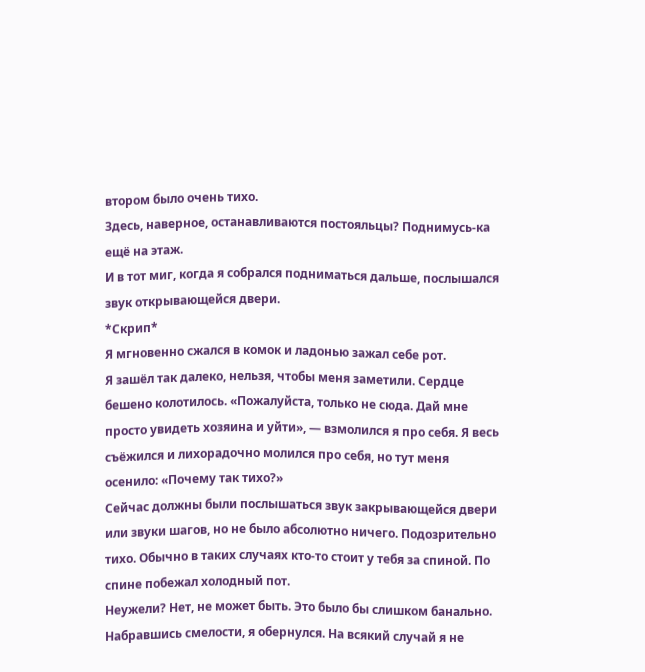втором было очень тихо.
Здесь, наверное, останавливаются постояльцы? Поднимусь-ка ещё на этаж.
И в тот миг, когда я собрался подниматься дальше, послышался звук открывающейся двери.
*Скрип*
Я мгновенно сжался в комок и ладонью зажал себе рот.
Я зашёл так далеко, нельзя, чтобы меня заметили. Сердце бешено колотилось. «Пожалуйста, только не сюда. Дай мне просто увидеть хозяина и уйти», — взмолился я про себя. Я весь съёжился и лихорадочно молился про себя, но тут меня осенило: «Почему так тихо?»
Сейчас должны были послышаться звук закрывающейся двери или звуки шагов, но не было абсолютно ничего. Подозрительно тихо. Обычно в таких случаях кто-то стоит у тебя за спиной. По спине побежал холодный пот.
Неужели? Нет, не может быть. Это было бы слишком банально.
Набравшись смелости, я обернулся. На всякий случай я не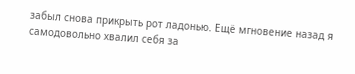забыл снова прикрыть рот ладонью. Ещё мгновение назад я самодовольно хвалил себя за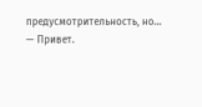предусмотрительность, но…
— Привет.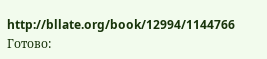http://bllate.org/book/12994/1144766
Готово: